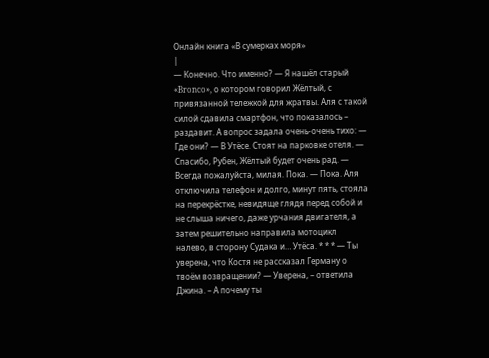Онлайн книга «В сумерках моря»
|
— Конечно. Что именно? — Я нашёл старый «Bronco», о котором говорил Жёлтый, с привязанной тележкой для жратвы. Аля с такой силой сдавила смартфон, что показалось – раздавит. А вопрос задала очень-очень тихо: — Где они? — В Утёсе. Стоят на парковке отеля. — Спасибо, Рубен, Жёлтый будет очень рад. — Всегда пожалуйста, милая. Пока. — Пока. Аля отключила телефон и долго, минут пять, стояла на перекрёстке, невидяще глядя перед собой и не слыша ничего, даже урчания двигателя, а затем решительно направила мотоцикл налево, в сторону Судака и… Утёса. * * * — Ты уверена, что Костя не рассказал Герману о твоём возвращении? — Уверена, – ответила Джина. – А почему ты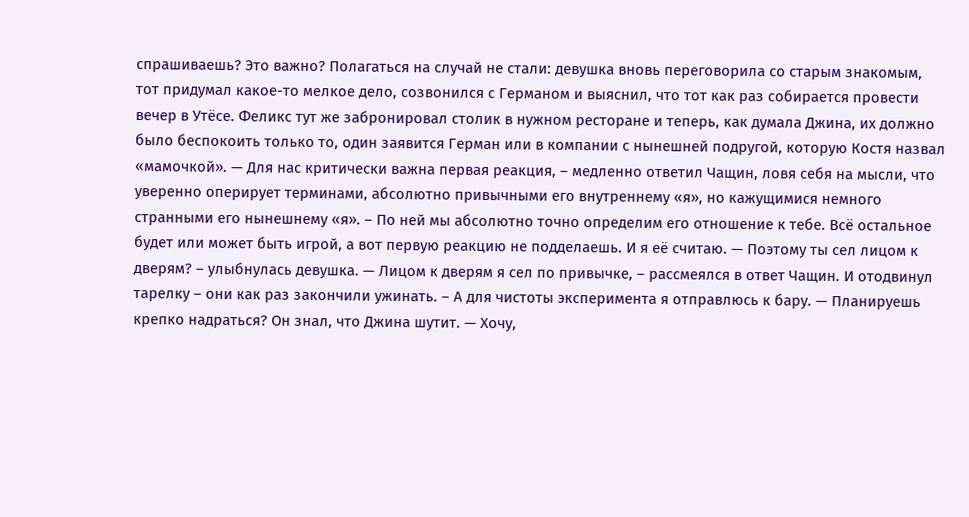спрашиваешь? Это важно? Полагаться на случай не стали: девушка вновь переговорила со старым знакомым, тот придумал какое-то мелкое дело, созвонился с Германом и выяснил, что тот как раз собирается провести вечер в Утёсе. Феликс тут же забронировал столик в нужном ресторане и теперь, как думала Джина, их должно было беспокоить только то, один заявится Герман или в компании с нынешней подругой, которую Костя назвал «мамочкой». — Для нас критически важна первая реакция, – медленно ответил Чащин, ловя себя на мысли, что уверенно оперирует терминами, абсолютно привычными его внутреннему «я», но кажущимися немного странными его нынешнему «я». – По ней мы абсолютно точно определим его отношение к тебе. Всё остальное будет или может быть игрой, а вот первую реакцию не подделаешь. И я её считаю. — Поэтому ты сел лицом к дверям? – улыбнулась девушка. — Лицом к дверям я сел по привычке, – рассмеялся в ответ Чащин. И отодвинул тарелку – они как раз закончили ужинать. – А для чистоты эксперимента я отправлюсь к бару. — Планируешь крепко надраться? Он знал, что Джина шутит. — Хочу,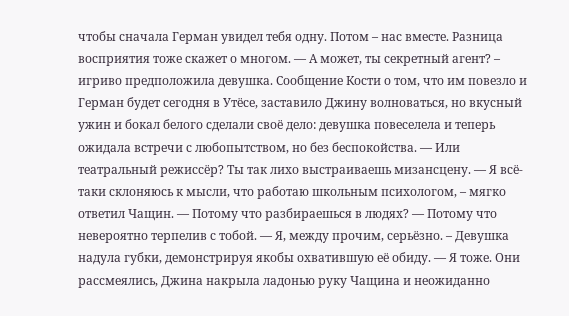чтобы сначала Герман увидел тебя одну. Потом – нас вместе. Разница восприятия тоже скажет о многом. — А может, ты секретный агент? – игриво предположила девушка. Сообщение Кости о том, что им повезло и Герман будет сегодня в Утёсе, заставило Джину волноваться, но вкусный ужин и бокал белого сделали своё дело: девушка повеселела и теперь ожидала встречи с любопытством, но без беспокойства. — Или театральный режиссёр? Ты так лихо выстраиваешь мизансцену. — Я всё-таки склоняюсь к мысли, что работаю школьным психологом, – мягко ответил Чащин. — Потому что разбираешься в людях? — Потому что невероятно терпелив с тобой. — Я, между прочим, серьёзно. – Девушка надула губки, демонстрируя якобы охватившую её обиду. — Я тоже. Они рассмеялись, Джина накрыла ладонью руку Чащина и неожиданно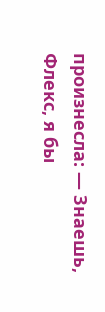произнесла: — Знаешь, Флекс, я бы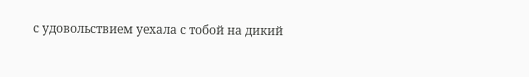с удовольствием уехала с тобой на дикий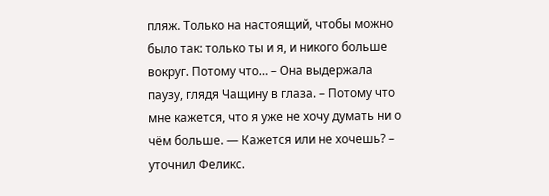пляж. Только на настоящий, чтобы можно было так: только ты и я, и никого больше вокруг. Потому что… – Она выдержала паузу, глядя Чащину в глаза. – Потому что мне кажется, что я уже не хочу думать ни о чём больше. — Кажется или не хочешь? – уточнил Феликс.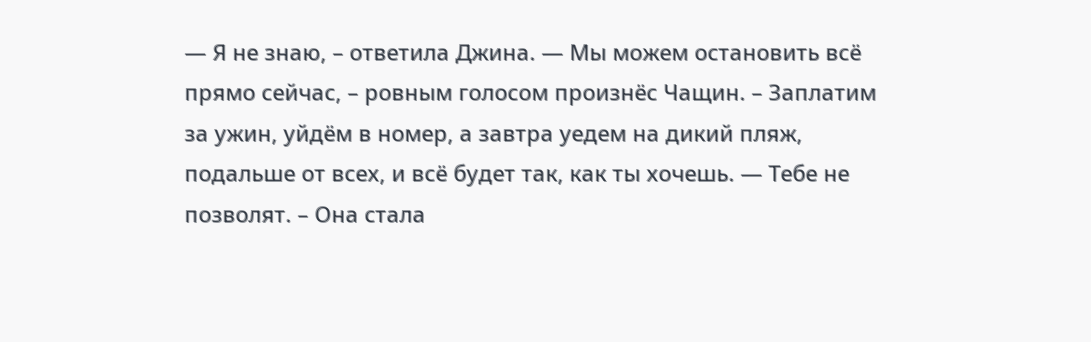— Я не знаю, – ответила Джина. — Мы можем остановить всё прямо сейчас, – ровным голосом произнёс Чащин. – Заплатим за ужин, уйдём в номер, а завтра уедем на дикий пляж, подальше от всех, и всё будет так, как ты хочешь. — Тебе не позволят. – Она стала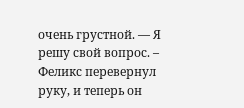очень грустной. — Я решу свой вопрос. – Феликс перевернул руку, и теперь он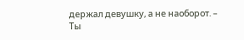держал девушку, а не наоборот. – Ты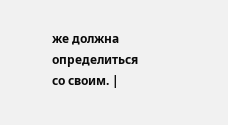же должна определиться со своим. |